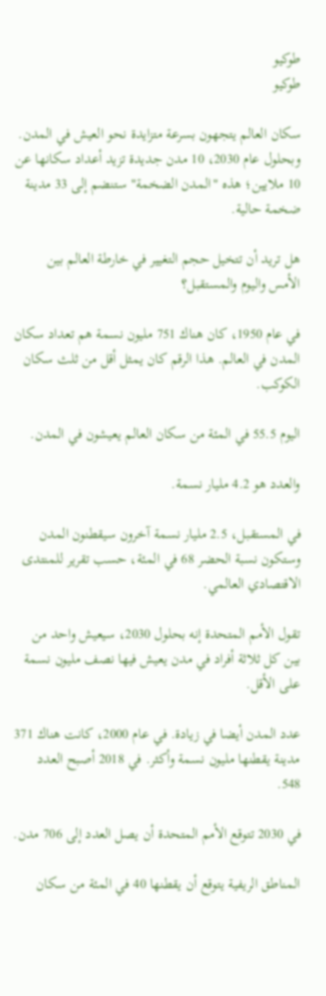طوكيو
طوكيو

سكان العالم يتجهون بسرعة متزايدة نحو العيش في المدن. وبحلول عام 2030، 10 مدن جديدة تزيد أعداد سكانها عن 10 ملايين؛ هذه "المدن الضخمة" ستنضم إلى 33 مدينة ضخمة حالية.

هل تريد أن تتخيل حجم التغيير في خارطة العالم بين الأمس واليوم والمستقبل؟

في عام 1950، كان هناك 751 مليون نسمة هم تعداد سكان المدن في العالم. هذا الرقم كان يمثل أقل من ثلث سكان الكوكب.

اليوم 55.5 في المئة من سكان العالم يعيشون في المدن.

والعدد هو 4.2 مليار نسمة.

في المستقبل، 2.5 مليار نسمة آخرون سيقطنون المدن وستكون نسبة الحضر 68 في المئة، حسب تقرير للمنتدى الاقتصادي العالمي.

تقول الأمم المتحدة إنه بحلول 2030، سيعيش واحد من بين كل ثلاثة أفراد في مدن يعيش فيها نصف مليون نسمة على الأقل.

عدد المدن أيضا في زيادة. في عام 2000، كانت هناك 371 مدينة يقطنها مليون نسمة وأكثر. في 2018 أصبح العدد 548.

في 2030 تتوقع الأمم المتحدة أن يصل العدد إلى 706 مدن.

المناطق الريفية يتوقع أن يقطنها 40 في المئة من سكان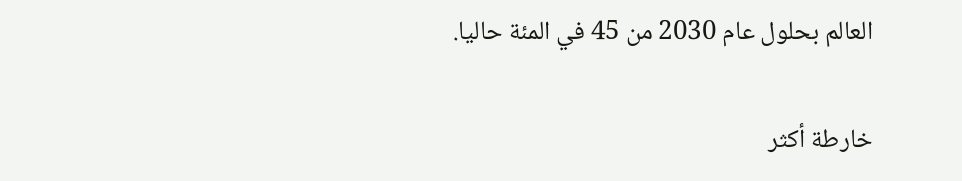العالم بحلول عام 2030 من 45 في المئة حاليا.

خارطة أكثر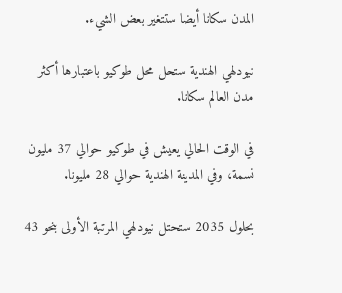المدن سكانا أيضا ستتغير بعض الشيء.

نيودلهي الهندية ستحل محل طوكيو باعتبارها أكثر مدن العالم سكانا.

في الوقت الحالي يعيش في طوكيو حوالي 37 مليون نسمة، وفي المدينة الهندية حوالي 28 مليونا.

بحلول 2035 ستحتل نيودلهي المرتبة الأولى بنحو 43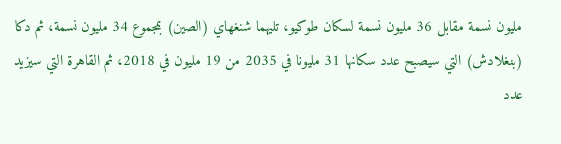مليون نسمة مقابل 36 مليون نسمة لسكان طوكيو، تليهما شنغهاي (الصين) بمجموع 34 مليون نسمة، ثم دكا (بنغلادش) التي سيصبح عدد سكانها 31 مليونا في 2035 من 19 مليون في 2018، ثم القاهرة التي سيزيد عدد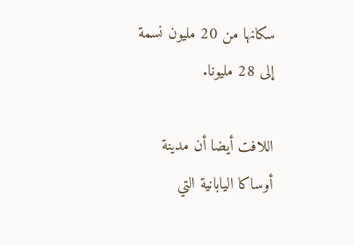سكانها من 20 مليون نسمة إلى 28 مليونا.

اللافت أيضا أن مدينة أوساكا اليابانية التي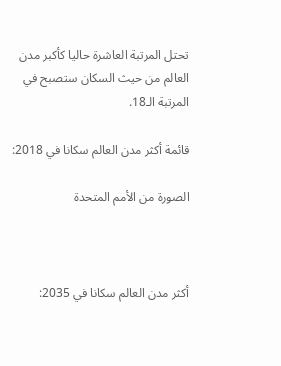تحتل المرتبة العاشرة حاليا كأكبر مدن العالم من حيث السكان ستصبح في المرتبة الـ18.

قائمة أكثر مدن العالم سكانا في 2018:

الصورة من الأمم المتحدة



أكثر مدن العالم سكانا في 2035: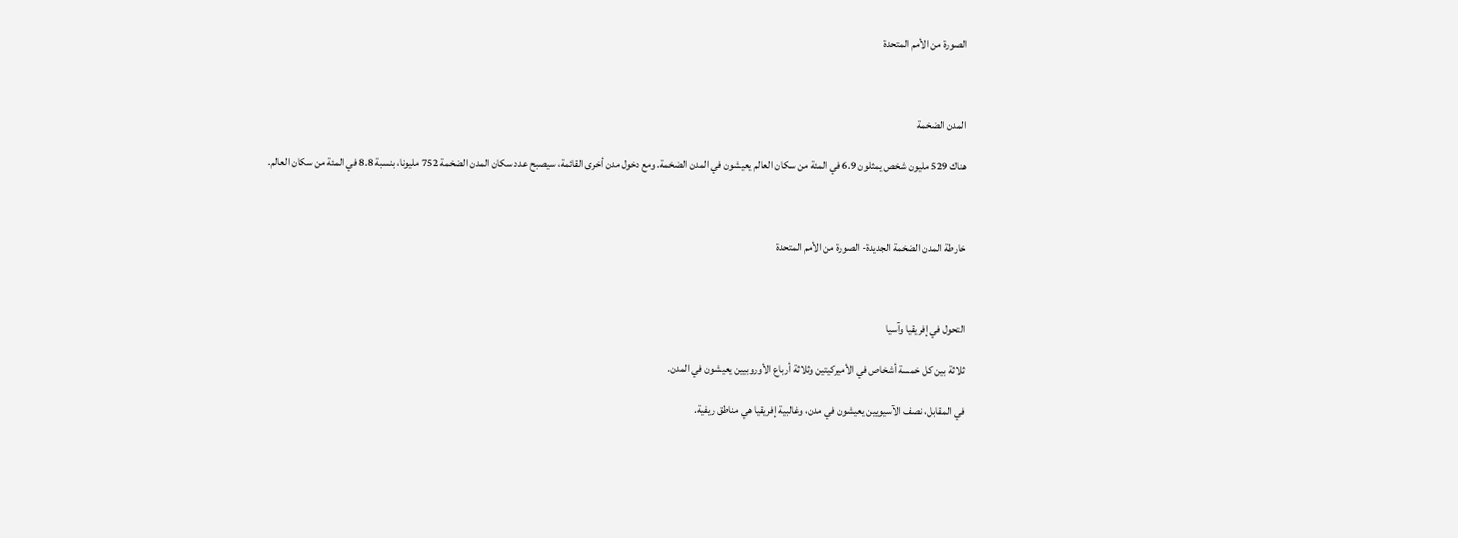الصورة من الأمم المتحدة



المدن الضخمة

هناك 529 مليون شخص يمثلون 6.9 في المئة من سكان العالم يعيشون في المدن الضخمة. ومع دخول مدن أخرى القائمة، سيصبح عدد سكان المدن الضخمة 752 مليونا، بنسبة 8.8 في المئة من سكان العالم.



خارطة المدن الضخمة الجديدة- الصورة من الأمم المتحدة



التحول في إفريقيا وآسيا

ثلاثة بين كل خمسة أشخاص في الأميركيتين وثلاثة أرباع الأوروبيين يعيشون في المدن.

في المقابل، نصف الآسيويين يعيشون في مدن، وغالبية إفريقيا هي مناطق ريفية.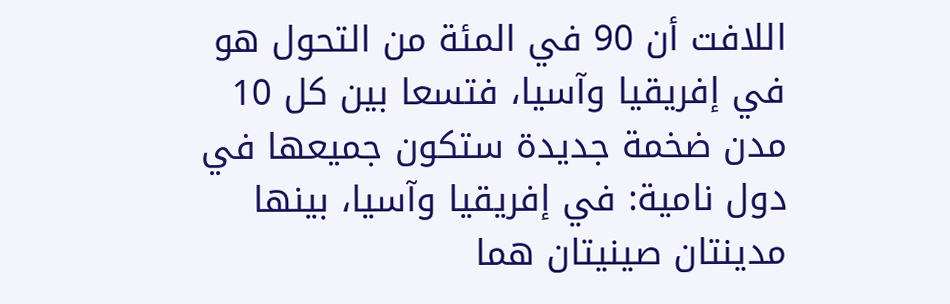اللافت أن 90 في المئة من التحول هو في إفريقيا وآسيا، فتسعا بين كل 10 مدن ضخمة جديدة ستكون جميعها في دول نامية: في إفريقيا وآسيا، بينها مدينتان صينيتان هما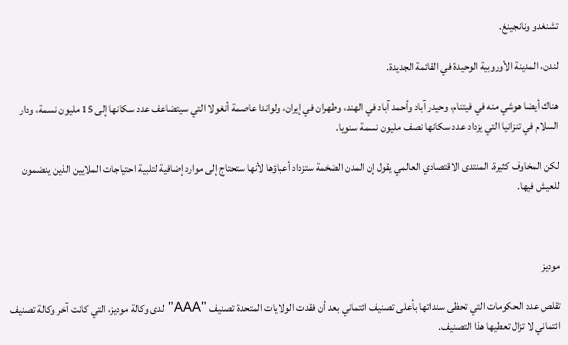تشنغدو ونانجينغ.

لندن، المدينة الأوروبية الوحيدة في القائمة الجديدة.

هناك أيضا هوشي منه في فيتنام، وحيدر آباد وأحمد آباد في الهند، وطهران في إيران، ولواندا عاصمة أنغولا التي سيتضاعف عدد سكانها إلى 15 مليون نسمة، ودار السلام في تنزانيا التي يزداد عدد سكانها نصف مليون نسمة سنويا.

لكن المخاوف كثيرة. المنتدى الاقتصادي العالمي يقول إن المدن الضخمة ستزداد أعباؤها لأنها ستحتاج إلى موارد إضافية لتلبية احتياجات الملايين الذين ينضمون للعيش فيها.



موديز

تقلص عدد الحكومات التي تحظى سنداتها بأعلى تصنيف ائتماني بعد أن فقدت الولايات المتحدة تصنيف "AAA" لدى وكالة موديز، التي كانت آخر وكالة تصنيف ائتماني لا تزال تعطيها هذا التصنيف.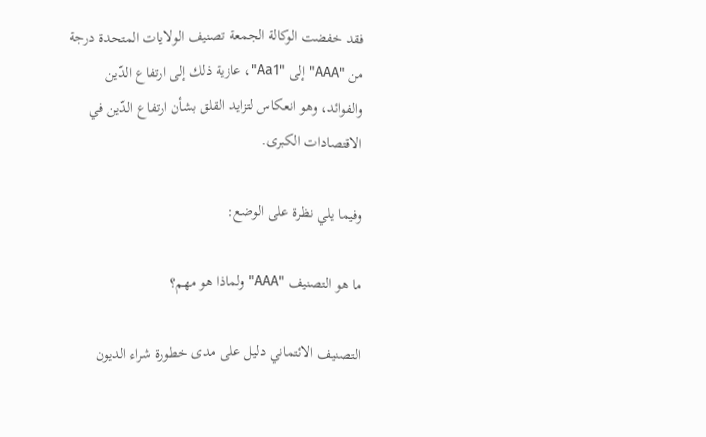فقد خفضت الوكالة الجمعة تصنيف الولايات المتحدة درجة من "AAA" إلى "Aa1"، عازية ذلك إلى ارتفاع الدّين والفوائد، وهو انعكاس لتزايد القلق بشأن ارتفاع الدّين في الاقتصادات الكبرى.

وفيما يلي نظرة على الوضع:

ما هو التصنيف "AAA" ولماذا هو مهم؟

التصنيف الائتماني دليل على مدى خطورة شراء الديون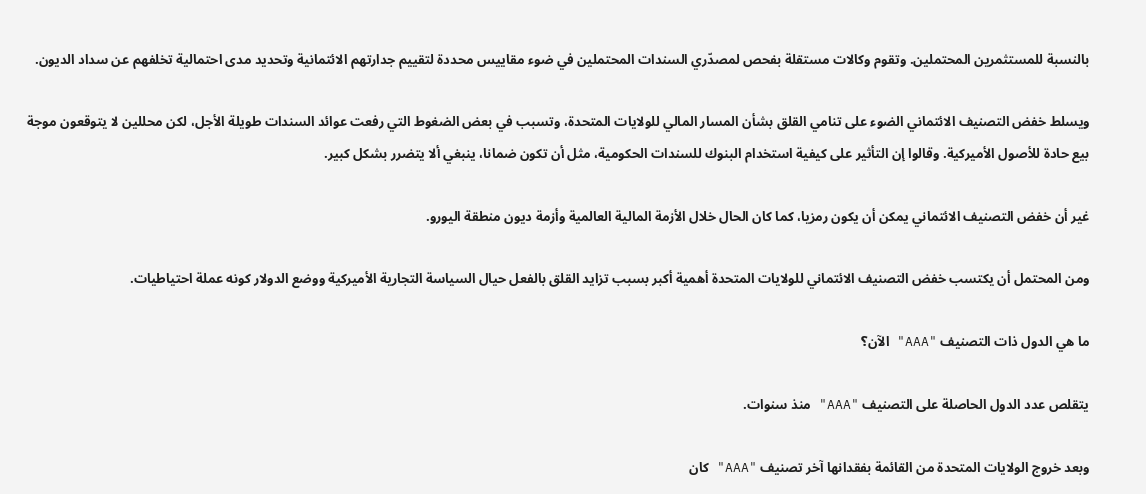بالنسبة للمستثمرين المحتملين. وتقوم وكالات مستقلة بفحص لمصدّري السندات المحتملين في ضوء مقاييس محددة لتقييم جدارتهم الائتمانية وتحديد مدى احتمالية تخلفهم عن سداد الديون.

ويسلط خفض التصنيف الائتماني الضوء على تنامي القلق بشأن المسار المالي للولايات المتحدة، وتسبب في بعض الضغوط التي رفعت عوائد السندات طويلة الأجل، لكن محللين لا يتوقعون موجة بيع حادة للأصول الأميركية. وقالوا إن التأثير على كيفية استخدام البنوك للسندات الحكومية، مثل أن تكون ضمانا، ينبغي ألا يتضرر بشكل كبير.

غير أن خفض التصنيف الائتماني يمكن أن يكون رمزيا، كما كان الحال خلال الأزمة المالية العالمية وأزمة ديون منطقة اليورو.

ومن المحتمل أن يكتسب خفض التصنيف الائتماني للولايات المتحدة أهمية أكبر بسبب تزايد القلق بالفعل حيال السياسة التجارية الأميركية ووضع الدولار كونه عملة احتياطيات.

ما هي الدول ذات التصنيف "AAA" الآن؟

يتقلص عدد الدول الحاصلة على التصنيف "AAA" منذ سنوات.

وبعد خروج الولايات المتحدة من القائمة بفقدانها آخر تصنيف "AAA" كان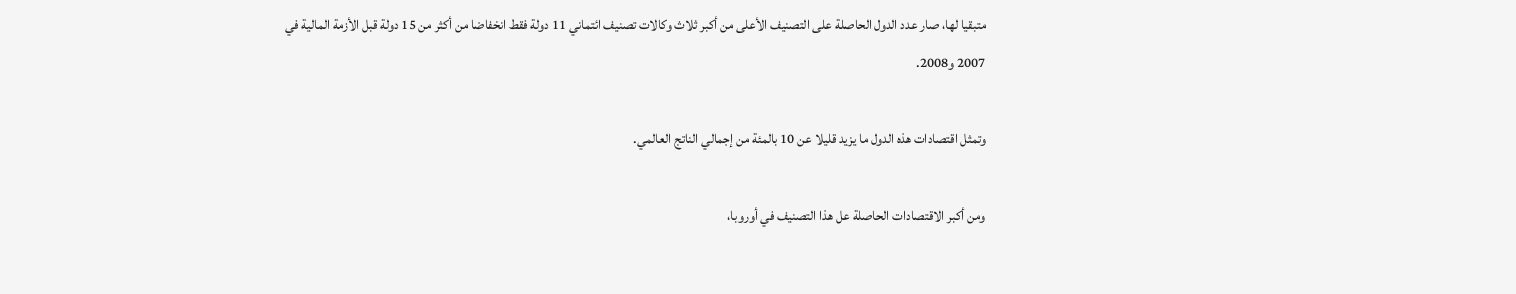متبقيا لها، صار عدد الدول الحاصلة على التصنيف الأعلى من أكبر ثلاث وكالات تصنيف ائتماني 11 دولة فقط انخفاضا من أكثر من 15 دولة قبل الأزمة المالية في 2007 و2008.

وتمثل اقتصادات هذه الدول ما يزيد قليلا عن 10 بالمئة من إجمالي الناتج العالمي.

ومن أكبر الاقتصادات الحاصلة عل هذا التصنيف في أوروبا،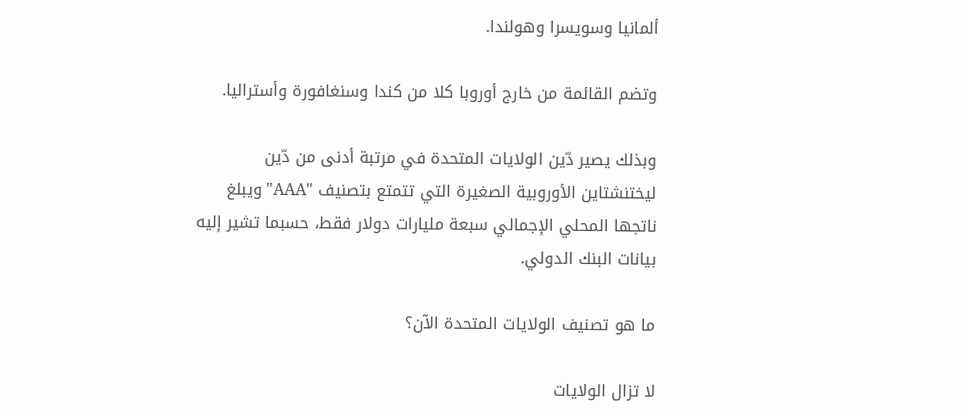ألمانيا وسويسرا وهولندا.

وتضم القائمة من خارج أوروبا كلا من كندا وسنغافورة وأستراليا.

وبذلك يصير دّين الولايات المتحدة في مرتبة أدنى من دّين ليختنشتاين الأوروبية الصغيرة التي تتمتع بتصنيف "AAA" ويبلغ ناتجها المحلي الإجمالي سبعة مليارات دولار فقط، حسبما تشير إليه بيانات البنك الدولي.

ما هو تصنيف الولايات المتحدة الآن؟

لا تزال الولايات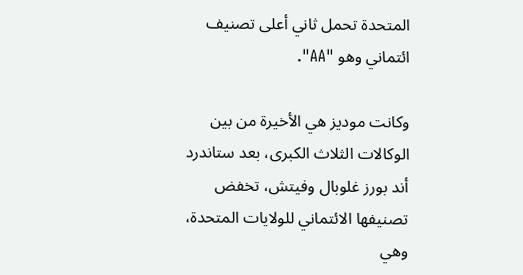المتحدة تحمل ثاني أعلى تصنيف ائتماني وهو "AA".

وكانت موديز هي الأخيرة من بين الوكالات الثلاث الكبرى، بعد ستاندرد أند بورز غلوبال وفيتش، تخفض تصنيفها الائتماني للولايات المتحدة، وهي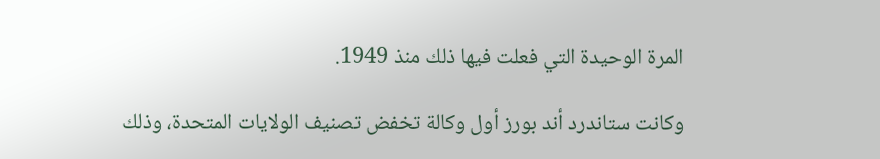المرة الوحيدة التي فعلت فيها ذلك منذ 1949.

وكانت ستاندرد أند بورز أول وكالة تخفض تصنيف الولايات المتحدة، وذلك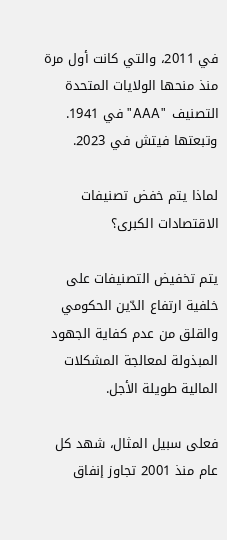في 2011، والتي كانت أول مرة منذ منحها الولايات المتحدة التصنيف "AAA" في 1941. وتبعتها فيتش في 2023.

لماذا يتم خفض تصنيفات الاقتصادات الكبرى؟

يتم تخفيض التصنيفات على خلفية ارتفاع الدّين الحكومي والقلق من عدم كفاية الجهود المبذولة لمعالجة المشكلات المالية طويلة الأجل.

فعلى سبيل المثال، شهد كل عام منذ 2001 تجاوز إنفاق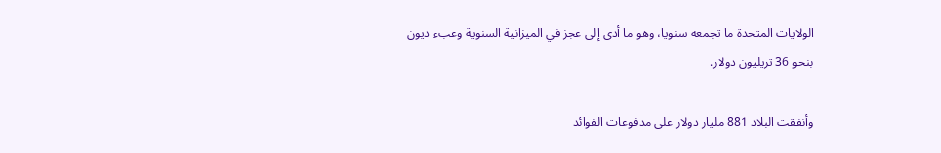الولايات المتحدة ما تجمعه سنويا، وهو ما أدى إلى عجز في الميزانية السنوية وعبء ديون بنحو 36 تريليون دولار.

وأنفقت البلاد 881 مليار دولار على مدفوعات الفوائد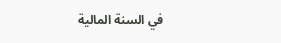في السنة المالية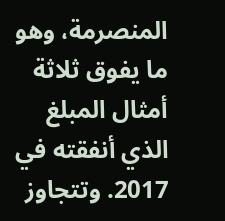المنصرمة، وهو ما يفوق ثلاثة أمثال المبلغ الذي أنفقته في 2017. وتتجاوز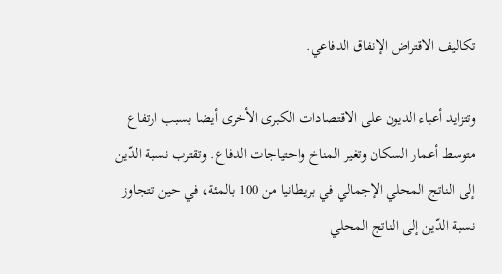تكاليف الاقتراض الإنفاق الدفاعي.

وتتزايد أعباء الديون على الاقتصادات الكبرى الأخرى أيضا بسبب ارتفاع متوسط أعمار السكان وتغير المناخ واحتياجات الدفاع. وتقترب نسبة الدّين إلى الناتج المحلي الإجمالي في بريطانيا من 100 بالمئة، في حين تتجاوز نسبة الدّين إلى الناتج المحلي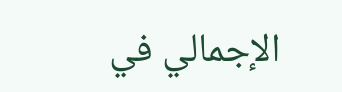الإجمالي في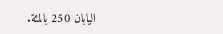اليابان 250 بالمئة.